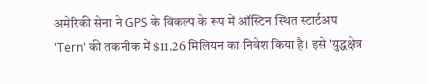अमेरिकी सेना ने GPS के विकल्प के रूप में ऑस्टिन स्थित स्टार्टअप 'Tern' की तकनीक में $11.26 मिलियन का निवेश किया है। इसे 'युद्धक्षेत्र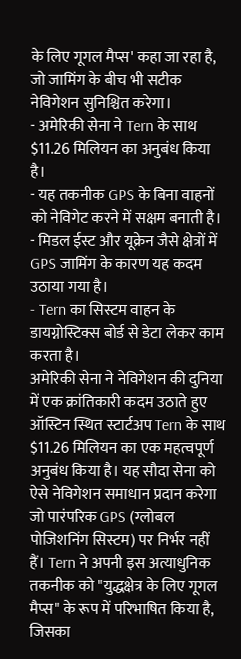के लिए गूगल मैप्स' कहा जा रहा है, जो जामिंग के बीच भी सटीक नेविगेशन सुनिश्चित करेगा।
- अमेरिकी सेना ने Tern के साथ $11.26 मिलियन का अनुबंध किया है।
- यह तकनीक GPS के बिना वाहनों को नेविगेट करने में सक्षम बनाती है।
- मिडल ईस्ट और यूक्रेन जैसे क्षेत्रों में GPS जामिंग के कारण यह कदम उठाया गया है।
- Tern का सिस्टम वाहन के डायग्नोस्टिक्स बोर्ड से डेटा लेकर काम करता है।
अमेरिकी सेना ने नेविगेशन की दुनिया में एक क्रांतिकारी कदम उठाते हुए ऑस्टिन स्थित स्टार्टअप Tern के साथ $11.26 मिलियन का एक महत्वपूर्ण अनुबंध किया है। यह सौदा सेना को ऐसे नेविगेशन समाधान प्रदान करेगा जो पारंपरिक GPS (ग्लोबल पोजिशनिंग सिस्टम) पर निर्भर नहीं हैं। Tern ने अपनी इस अत्याधुनिक तकनीक को "युद्धक्षेत्र के लिए गूगल मैप्स" के रूप में परिभाषित किया है, जिसका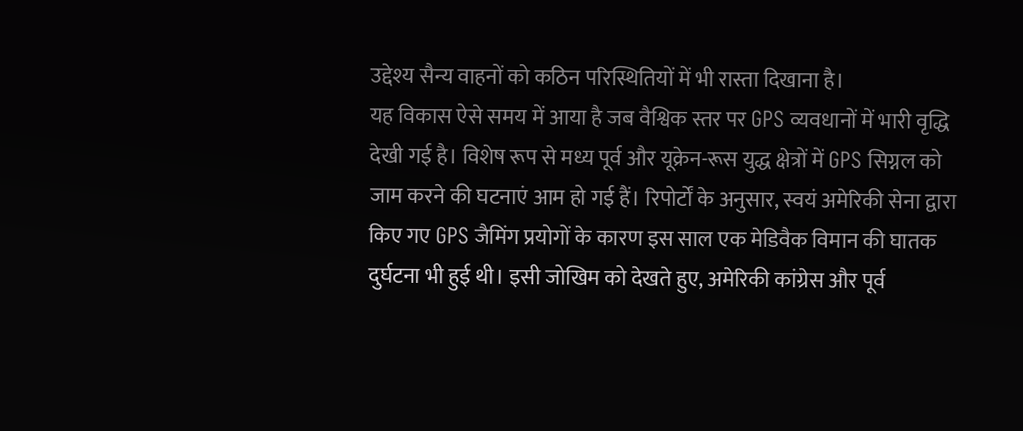उद्देश्य सैन्य वाहनों को कठिन परिस्थितियों में भी रास्ता दिखाना है।
यह विकास ऐसे समय में आया है जब वैश्विक स्तर पर GPS व्यवधानों में भारी वृद्धि देखी गई है। विशेष रूप से मध्य पूर्व और यूक्रेन-रूस युद्ध क्षेत्रों में GPS सिग्नल को जाम करने की घटनाएं आम हो गई हैं। रिपोर्टों के अनुसार, स्वयं अमेरिकी सेना द्वारा किए गए GPS जैमिंग प्रयोगों के कारण इस साल एक मेडिवैक विमान की घातक दुर्घटना भी हुई थी। इसी जोखिम को देखते हुए, अमेरिकी कांग्रेस और पूर्व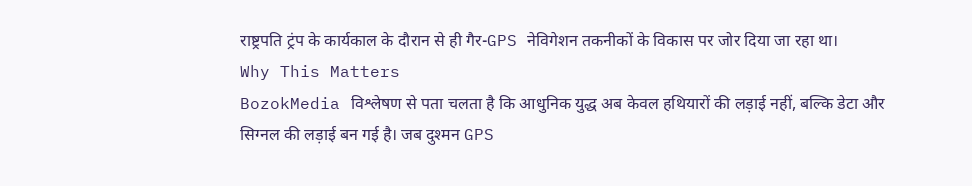राष्ट्रपति ट्रंप के कार्यकाल के दौरान से ही गैर-GPS नेविगेशन तकनीकों के विकास पर जोर दिया जा रहा था।
Why This Matters
BozokMedia विश्लेषण से पता चलता है कि आधुनिक युद्ध अब केवल हथियारों की लड़ाई नहीं, बल्कि डेटा और सिग्नल की लड़ाई बन गई है। जब दुश्मन GPS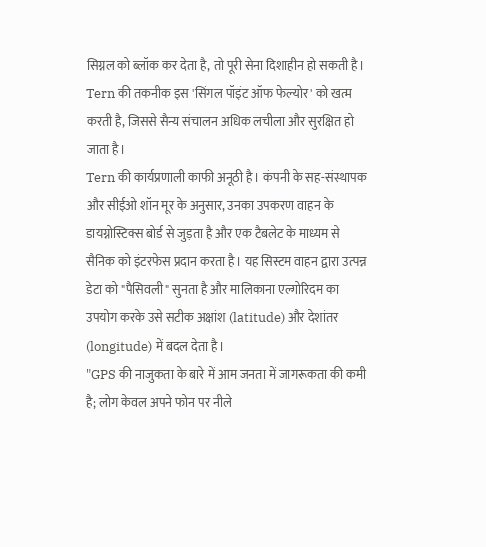सिग्नल को ब्लॉक कर देता है, तो पूरी सेना दिशाहीन हो सकती है। Tern की तकनीक इस 'सिंगल पॉइंट ऑफ फेल्योर' को खत्म करती है, जिससे सैन्य संचालन अधिक लचीला और सुरक्षित हो जाता है।
Tern की कार्यप्रणाली काफी अनूठी है। कंपनी के सह-संस्थापक और सीईओ शॉन मूर के अनुसार, उनका उपकरण वाहन के डायग्नोस्टिक्स बोर्ड से जुड़ता है और एक टैबलेट के माध्यम से सैनिक को इंटरफेस प्रदान करता है। यह सिस्टम वाहन द्वारा उत्पन्न डेटा को "पैसिवली" सुनता है और मालिकाना एल्गोरिदम का उपयोग करके उसे सटीक अक्षांश (latitude) और देशांतर (longitude) में बदल देता है।
"GPS की नाजुकता के बारे में आम जनता में जागरूकता की कमी है; लोग केवल अपने फोन पर नीले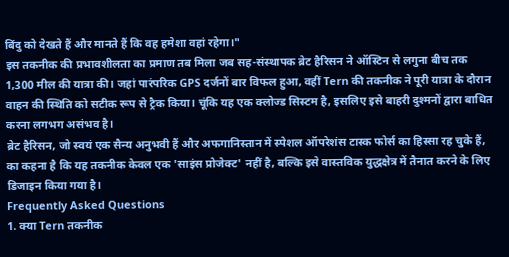बिंदु को देखते हैं और मानते हैं कि वह हमेशा वहां रहेगा।"
इस तकनीक की प्रभावशीलता का प्रमाण तब मिला जब सह-संस्थापक ब्रेट हैरिसन ने ऑस्टिन से लगुना बीच तक 1,300 मील की यात्रा की। जहां पारंपरिक GPS दर्जनों बार विफल हुआ, वहीं Tern की तकनीक ने पूरी यात्रा के दौरान वाहन की स्थिति को सटीक रूप से ट्रैक किया। चूंकि यह एक क्लोज्ड सिस्टम है, इसलिए इसे बाहरी दुश्मनों द्वारा बाधित करना लगभग असंभव है।
ब्रेट हैरिसन, जो स्वयं एक सैन्य अनुभवी हैं और अफगानिस्तान में स्पेशल ऑपरेशंस टास्क फोर्स का हिस्सा रह चुके हैं, का कहना है कि यह तकनीक केवल एक 'साइंस प्रोजेक्ट' नहीं है, बल्कि इसे वास्तविक युद्धक्षेत्र में तैनात करने के लिए डिजाइन किया गया है।
Frequently Asked Questions
1. क्या Tern तकनीक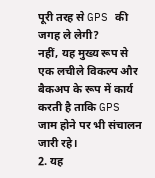पूरी तरह से GPS की जगह ले लेगी?
नहीं, यह मुख्य रूप से एक लचीले विकल्प और बैकअप के रूप में कार्य करती है ताकि GPS जाम होने पर भी संचालन जारी रहे।
2. यह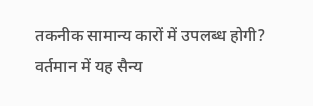तकनीक सामान्य कारों में उपलब्ध होगी?
वर्तमान में यह सैन्य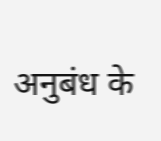अनुबंध के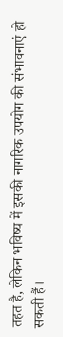तहत है, लेकिन भविष्य में इसकी नागरिक उपयोग की संभावनाएं हो सकती हैं।